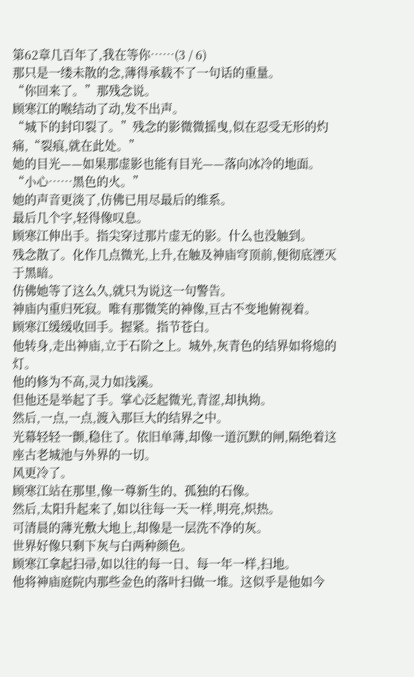第62章几百年了,我在等你……(3 / 6)
那只是一缕未散的念,薄得承载不了一句话的重量。
“你回来了。”那残念说。
顾寒江的喉结动了动,发不出声。
“城下的封印裂了。”残念的影微微摇曳,似在忍受无形的灼痛,“裂痕,就在此处。”
她的目光——如果那虚影也能有目光——落向冰冷的地面。
“小心……黑色的火。”
她的声音更淡了,仿佛已用尽最后的维系。
最后几个字,轻得像叹息。
顾寒江伸出手。指尖穿过那片虚无的影。什么也没触到。
残念散了。化作几点微光,上升,在触及神庙穹顶前,便彻底湮灭于黑暗。
仿佛她等了这么久,就只为说这一句警告。
神庙内重归死寂。唯有那微笑的神像,亘古不变地俯视着。
顾寒江缓缓收回手。握紧。指节苍白。
他转身,走出神庙,立于石阶之上。城外,灰青色的结界如将熄的灯。
他的修为不高,灵力如浅溪。
但他还是举起了手。掌心泛起微光,青涩,却执拗。
然后,一点,一点,渡入那巨大的结界之中。
光幕轻轻一颤,稳住了。依旧单薄,却像一道沉默的闸,隔绝着这座古老城池与外界的一切。
风更冷了。
顾寒江站在那里,像一尊新生的、孤独的石像。
然后,太阳升起来了,如以往每一天一样,明亮,炽热。
可清晨的薄光敷大地上,却像是一层洗不净的灰。
世界好像只剩下灰与白两种颜色。
顾寒江拿起扫帚,如以往的每一日、每一年一样,扫地。
他将神庙庭院内那些金色的落叶扫做一堆。这似乎是他如今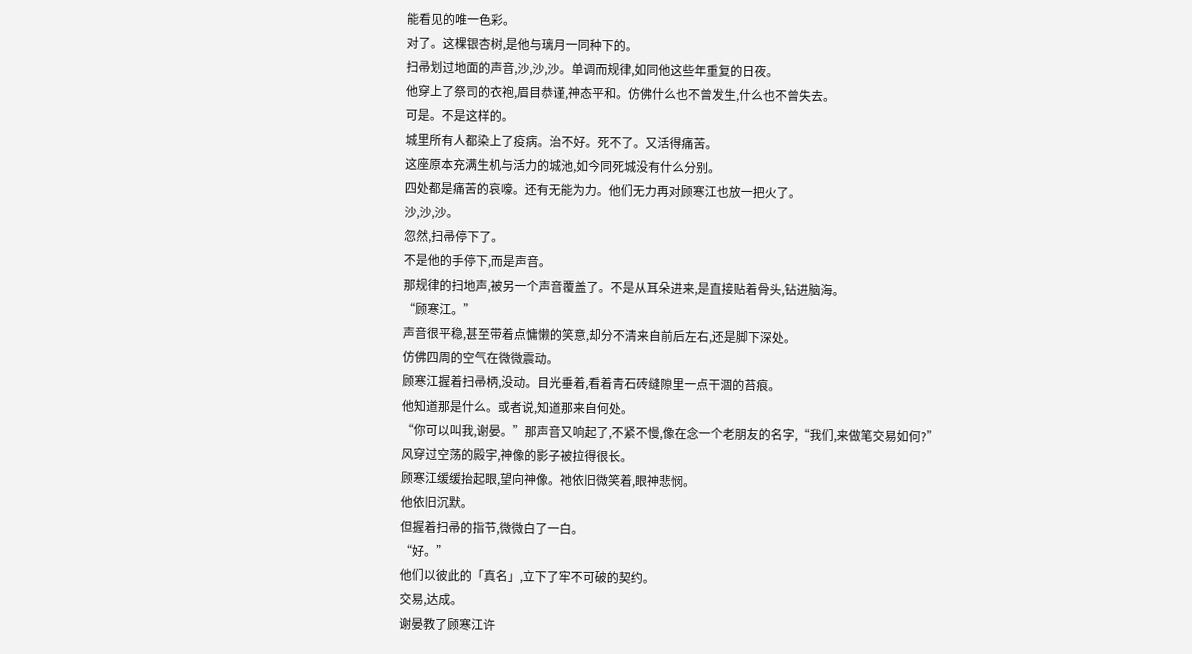能看见的唯一色彩。
对了。这棵银杏树,是他与璃月一同种下的。
扫帚划过地面的声音,沙,沙,沙。单调而规律,如同他这些年重复的日夜。
他穿上了祭司的衣袍,眉目恭谨,神态平和。仿佛什么也不曾发生,什么也不曾失去。
可是。不是这样的。
城里所有人都染上了疫病。治不好。死不了。又活得痛苦。
这座原本充满生机与活力的城池,如今同死城没有什么分别。
四处都是痛苦的哀嚎。还有无能为力。他们无力再对顾寒江也放一把火了。
沙,沙,沙。
忽然,扫帚停下了。
不是他的手停下,而是声音。
那规律的扫地声,被另一个声音覆盖了。不是从耳朵进来,是直接贴着骨头,钻进脑海。
“顾寒江。”
声音很平稳,甚至带着点慵懒的笑意,却分不清来自前后左右,还是脚下深处。
仿佛四周的空气在微微震动。
顾寒江握着扫帚柄,没动。目光垂着,看着青石砖缝隙里一点干涸的苔痕。
他知道那是什么。或者说,知道那来自何处。
“你可以叫我,谢晏。”那声音又响起了,不紧不慢,像在念一个老朋友的名字,“我们,来做笔交易如何?”
风穿过空荡的殿宇,神像的影子被拉得很长。
顾寒江缓缓抬起眼,望向神像。祂依旧微笑着,眼神悲悯。
他依旧沉默。
但握着扫帚的指节,微微白了一白。
“好。”
他们以彼此的「真名」,立下了牢不可破的契约。
交易,达成。
谢晏教了顾寒江许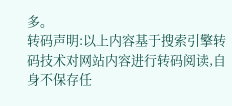多。
转码声明:以上内容基于搜索引擎转码技术对网站内容进行转码阅读,自身不保存任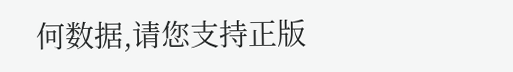何数据,请您支持正版